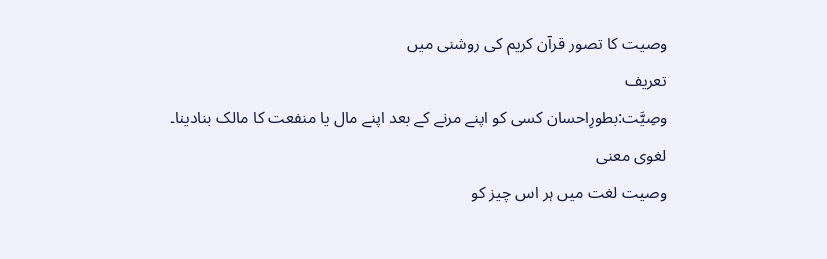وصیت کا تصور قرآن کریم کی روشنی میں
تعریف
وصِیَّت:بطورِاحسان کسی کو اپنے مرنے کے بعد اپنے مال یا منفعت کا مالک بنادینا۔
لغوی معنی
وصیت لغت میں ہر اس چیز کو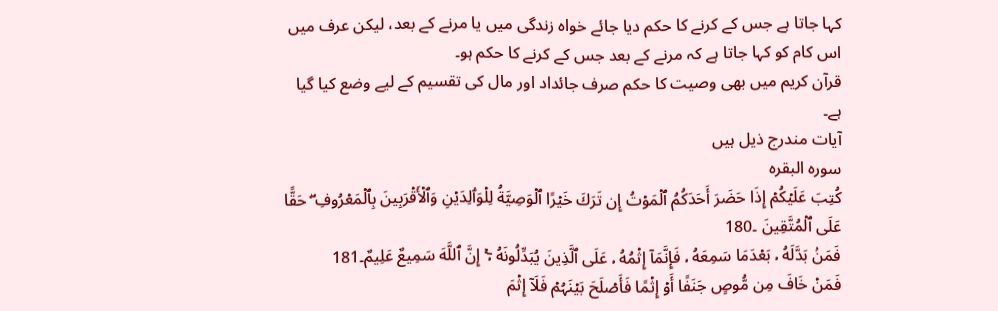کہا جاتا ہے جس کے کرنے کا حکم دیا جائے خواہ زندگی میں یا مرنے کے بعد، لیکن عرف میں اس کام کو کہا جاتا ہے کہ مرنے کے بعد جس کے کرنے کا حکم ہو۔
قرآن کریم میں بھی وصیت کا حکم صرف جائداد اور مال کی تقسیم کے لیے وضع کیا گیا ہے۔
آیات مندرج ذیل ہیں
سورہ البقرہ
كُتِبَ عَلَيۡكُمۡ إِذَا حَضَرَ أَحَدَكُمُ ٱلۡمَوۡتُ إِن تَرَكَ خَيۡرًا ٱلۡوَصِيَّةُ لِلۡوَٲلِدَيۡنِ وَٱلۡأَقۡرَبِينَ بِٱلۡمَعۡرُوفِ ۖ حَقًّا عَلَى ٱلۡمُتَّقِينَ ۔180
فَمَنۢ بَدَّلَهُ ۥ بَعۡدَمَا سَمِعَهُ ۥ فَإِنَّمَآ إِثۡمُهُ ۥ عَلَى ٱلَّذِينَ يُبَدِّلُونَهُ ۥۤ ۚ إِنَّ ٱللَّهَ سَمِيعٌ عَلِيمٌ۔181
فَمَنۡ خَافَ مِن مُّوصٍ جَنَفًا أَوۡ إِثۡمًا فَأَصۡلَحَ بَيۡنَہُمۡ فَلَآ إِثۡمَ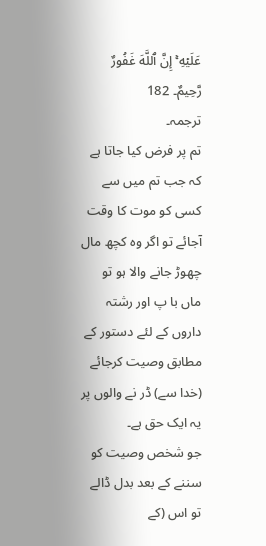عَلَيۡهِ ۚ إِنَّ ٱللَّهَ غَفُورٌ رَّحِيمٌ۔ 182
ترجمہ۔
تم پر فرض کیا جاتا ہے کہ جب تم میں سے کسی کو موت کا وقت آجائے تو اگر وہ کچھ مال چھوڑ جانے والا ہو تو ماں با پ اور رشتہ داروں کے لئے دستور کے مطابق وصیت کرجائے (خدا سے) ڈر نے والوں پر یہ ایک حق ہے۔
جو شخص وصیت کو سننے کے بعد بدل ڈالے تو اس (کے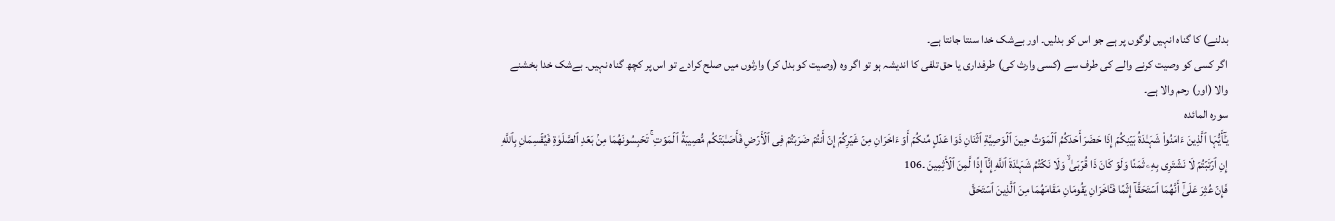بدلنے) کا گناہ انہیں لوگوں پر ہے جو اس کو بدلیں۔ اور بےشک خدا سنتا جانتا ہے۔
اگر کسی کو وصیت کرنے والے کی طرف سے (کسی وارث کی) طرفداری یا حق تلفی کا اندیشہ ہو تو اگر وہ (وصیت کو بدل کر) وارثوں میں صلح کرادے تو اس پر کچھ گناہ نہیں۔ بےشک خدا بخشنے والا (اور) رحم والا ہے۔
سورہ المائدہ
يَـٰٓأَيُّہَا ٱلَّذِينَ ءَامَنُواْ شَہَـٰدَةُ بَيۡنِكُمۡ إِذَا حَضَرَ أَحَدَكُمُ ٱلۡمَوۡتُ حِينَ ٱلۡوَصِيَّةِ ٱثۡنَانِ ذَوَا عَدۡلٍ مِّنكُمۡ أَوۡ ءَاخَرَانِ مِنۡ غَيۡرِكُمۡ إِنۡ أَنتُمۡ ضَرَبۡتُمۡ فِى ٱلۡأَرۡضِ فَأَصَـٰبَتۡكُم مُّصِيبَةُ ٱلۡمَوۡتِ ۚ تَحۡبِسُونَهُمَا مِنۢ بَعۡدِ ٱلصَّلَوٰةِ فَيُقۡسِمَانِ بِٱللَّهِ إِنِ ٱرۡتَبۡتُمۡ لَا نَشۡتَرِى بِهِۦ ثَمَنًا وَلَوۡ كَانَ ذَا قُرۡبَىٰ ۙ وَلَا نَكۡتُمُ شَہَـٰدَةَ ٱللَّهِ إِنَّآ إِذًا لَّمِنَ ٱلۡأَثِمِينَ ۔106
فَإِنۡ عُثِرَ عَلَىٰٓ أَنَّهُمَا ٱسۡتَحَقَّآ إِثۡمًا فَـَٔاخَرَانِ يَقُومَانِ مَقَامَهُمَا مِنَ ٱلَّذِينَ ٱسۡتَحَقَّ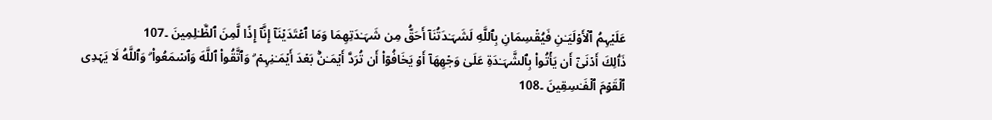عَلَيۡہِمُ ٱلۡأَوۡلَيَـٰنِ فَيُقۡسِمَانِ بِٱللَّهِ لَشَہَـٰدَتُنَآ أَحَقُّ مِن شَہَـٰدَتِهِمَا وَمَا ٱعۡتَدَيۡنَآ إِنَّآ إِذًا لَّمِنَ ٱلظَّـٰلِمِينَ ۔107
ذَٲلِكَ أَدۡنَىٰٓ أَن يَأۡتُواْ بِٱلشَّہَـٰدَةِ عَلَىٰ وَجۡهِهَآ أَوۡ يَخَافُوٓاْ أَن تُرَدَّ أَيۡمَـٰنُۢ بَعۡدَ أَيۡمَـٰنِہِمۡ ۗ وَٱتَّقُواْ ٱللَّهَ وَٱسۡمَعُواْ ۗ وَٱللَّهُ لَا يَہۡدِى ٱلۡقَوۡمَ ٱلۡفَـٰسِقِينَ ۔108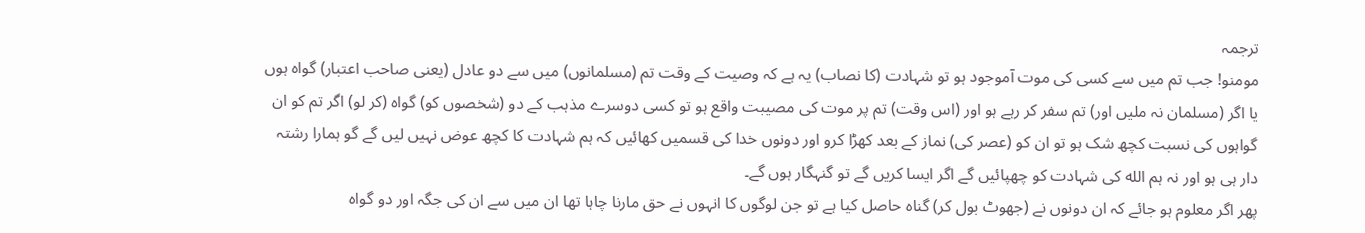ترجمہ
مومنو! جب تم میں سے کسی کی موت آموجود ہو تو شہادت (کا نصاب) یہ ہے کہ وصیت کے وقت تم (مسلمانوں) میں سے دو عادل (یعنی صاحب اعتبار) گواہ ہوں یا اگر (مسلمان نہ ملیں اور) تم سفر کر رہے ہو اور (اس وقت) تم پر موت کی مصیبت واقع ہو تو کسی دوسرے مذہب کے دو (شخصوں کو) گواہ (کر لو) اگر تم کو ان گواہوں کی نسبت کچھ شک ہو تو ان کو (عصر کی) نماز کے بعد کھڑا کرو اور دونوں خدا کی قسمیں کھائیں کہ ہم شہادت کا کچھ عوض نہیں لیں گے گو ہمارا رشتہ دار ہی ہو اور نہ ہم الله کی شہادت کو چھپائیں گے اگر ایسا کریں گے تو گنہگار ہوں گے۔
پھر اگر معلوم ہو جائے کہ ان دونوں نے (جھوٹ بول کر) گناہ حاصل کیا ہے تو جن لوگوں کا انہوں نے حق مارنا چاہا تھا ان میں سے ان کی جگہ اور دو گواہ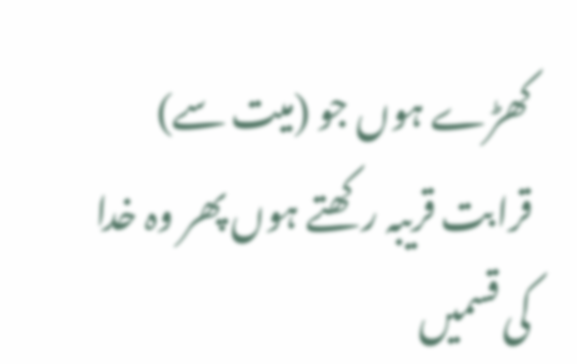کھڑے ہوں جو (میت سے) قرابت قریبہ رکھتے ہوں پھر وہ خدا کی قسمیں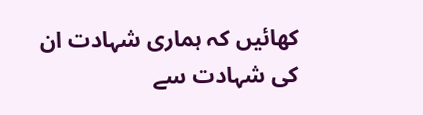کھائیں کہ ہماری شہادت ان کی شہادت سے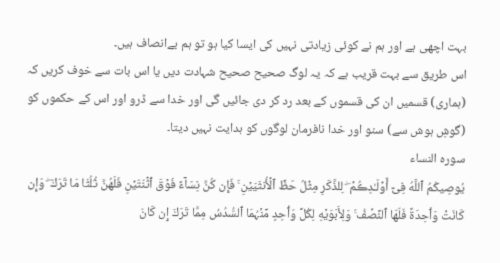بہت اچھی ہے اور ہم نے کوئی زیادتی نہیں کی ایسا کیا ہو تو ہم بےانصاف ہیں۔
اس طریق سے بہت قریب ہے کہ یہ لوگ صحیح صحیح شہادت دیں یا اس بات سے خوف کریں کہ (ہماری) قسمیں ان کی قسموں کے بعد رد کر دی جائیں گی اور خدا سے ڈرو اور اس کے حکموں کو (گوشِ ہوش سے) سنو اور خدا نافرمان لوگوں کو ہدایت نہیں دیتا۔
سورہ النساء
يُوصِيكُمُ ٱللَّهُ فِىٓ أَوۡلَـٰدِڪُمۡ ۖ لِلذَّكَرِ مِثۡلُ حَظِّ ٱلۡأُنثَيَيۡنِ ۚ فَإِن كُنَّ نِسَآءً فَوۡقَ ٱثۡنَتَيۡنِ فَلَهُنَّ ثُلُثَا مَا تَرَكَ ۖ وَإِن كَانَتۡ وَٲحِدَةً فَلَهَا ٱلنِّصۡفُ ۚ وَلِأَبَوَيۡهِ لِكُلِّ وَٲحِدٍ مِّنۡہُمَا ٱلسُّدُسُ مِمَّا تَرَكَ إِن كَانَ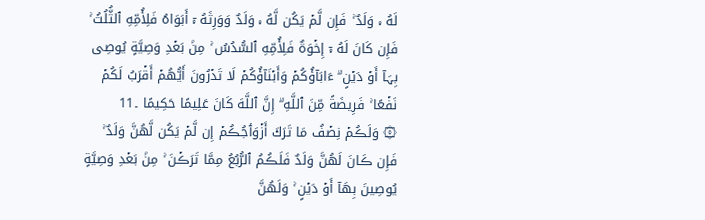لَهُ ۥ وَلَدٌ ۚ فَإِن لَّمۡ يَكُن لَّهُ ۥ وَلَدٌ وَوَرِثَهُ ۥۤ أَبَوَاهُ فَلِأُمِّهِ ٱلثُّلُثُ ۚ فَإِن كَانَ لَهُ ۥۤ إِخۡوَةٌ فَلِأُمِّهِ ٱلسُّدُسُ ۚ مِنۢ بَعۡدِ وَصِيَّةٍ يُوصِى بِہَآ أَوۡ دَيۡنٍ ۗ ءَابَآؤُكُمۡ وَأَبۡنَآؤُكُمۡ لَا تَدۡرُونَ أَيُّهُمۡ أَقۡرَبُ لَكُمۡ نَفۡعًا ۚ فَرِيضَةً مِّنَ ٱللَّهِ ۗ إِنَّ ٱللَّهَ كَانَ عَلِيمًا حَكِيمًا ۔11
۞ وَلَڪُمۡ نِصۡفُ مَا تَرَكَ أَزۡوَٲجُڪُمۡ إِن لَّمۡ يَكُن لَّهُنَّ وَلَدٌ ۚ فَإِن ڪَانَ لَهُنَّ وَلَدٌ فَلَڪُمُ ٱلرُّبُعُ مِمَّا تَرَڪۡنَ ۚ مِنۢ بَعۡدِ وَصِيَّةٍ يُوصِينَ بِهَآ أَوۡ دَيۡنٍ ۚ وَلَهُنَّ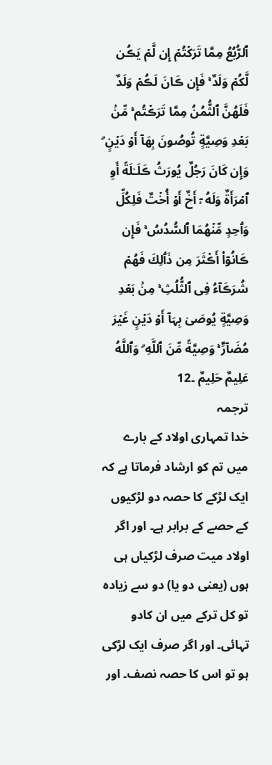ٱلرُّبُعُ مِمَّا تَرَكۡتُمۡ إِن لَّمۡ يَڪُن لَّكُمۡ وَلَدٌ ۚ فَإِن ڪَانَ لَڪُمۡ وَلَدٌ فَلَهُنَّ ٱلثُّمُنُ مِمَّا تَرَڪۡتُم ۚ مِّنۢ بَعۡدِ وَصِيَّةٍ تُوصُونَ بِهَآ أَوۡ دَيۡنٍ ۗ وَإِن كَانَ رَجُلٌ يُورَثُ ڪَلَـٰلَةً أَوِ ٱمۡرَأَةٌ وَلَهُ ۥۤ أَخٌ أَوۡ أُخۡتٌ فَلِكُلِّ وَٲحِدٍ مِّنۡهُمَا ٱلسُّدُسُ ۚ فَإِن ڪَانُوٓاْ أَڪۡثَرَ مِن ذَٲلِكَ فَهُمۡ شُرَڪَآءُ فِى ٱلثُّلُثِ ۚ مِنۢ بَعۡدِ وَصِيَّةٍ يُوصَىٰ بِہَآ أَوۡ دَيۡنٍ غَيۡرَ مُضَآرٍّ ۚ وَصِيَّةً مِّنَ ٱللَّهِ ۗ وَٱللَّهُ عَلِيمٌ حَلِيمٌ ۔12
ترجمہ
خدا تمہاری اولاد کے بارے میں تم کو ارشاد فرماتا ہے کہ ایک لڑکے کا حصہ دو لڑکیوں کے حصے کے برابر ہے۔ اور اگر اولاد میت صرف لڑکیاں ہی ہوں (یعنی دو یا) دو سے زیادہ تو کل ترکے میں ان کادو تہائی۔ اور اگر صرف ایک لڑکی ہو تو اس کا حصہ نصف۔ اور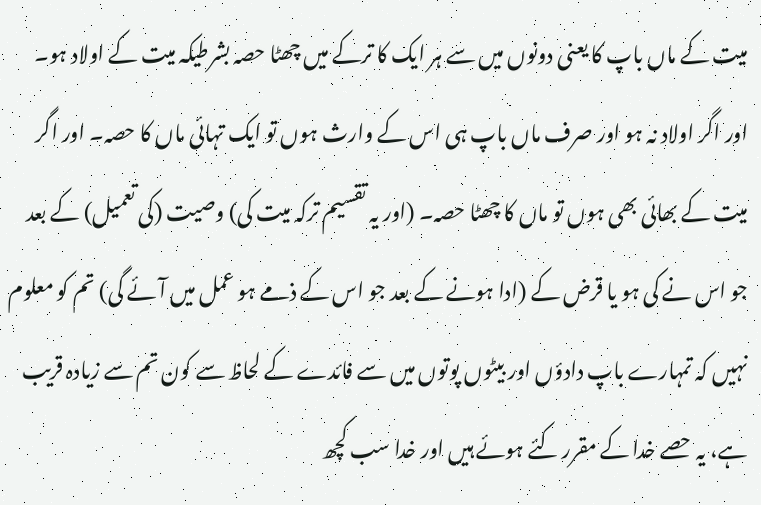میت کے ماں باپ کا یعنی دونوں میں سے ہر ایک کا ترکے میں چھٹا حصہ بشرطیکہ میت کے اولاد ہو۔ اور اگر اولاد نہ ہو اور صرف ماں باپ ہی اس کے وارث ہوں تو ایک تہائی ماں کا حصہ۔ اور اگر میت کے بھائی بھی ہوں تو ماں کا چھٹا حصہ۔ (اور یہ تقسیم ترکہ میت کی) وصیت (کی تعمیل) کے بعد جو اس نے کی ہو یا قرض کے (ادا ہونے کے بعد جو اس کے ذمے ہو عمل میں آئے گی) تم کو معلوم نہیں کہ تمہارے باپ دادؤں اور بیٹوں پوتوں میں سے فائدے کے لحاظ سے کون تم سے زیادہ قریب ہے، یہ حصے خدا کے مقرر کئے ہوئے ہیں اور خدا سب کچھ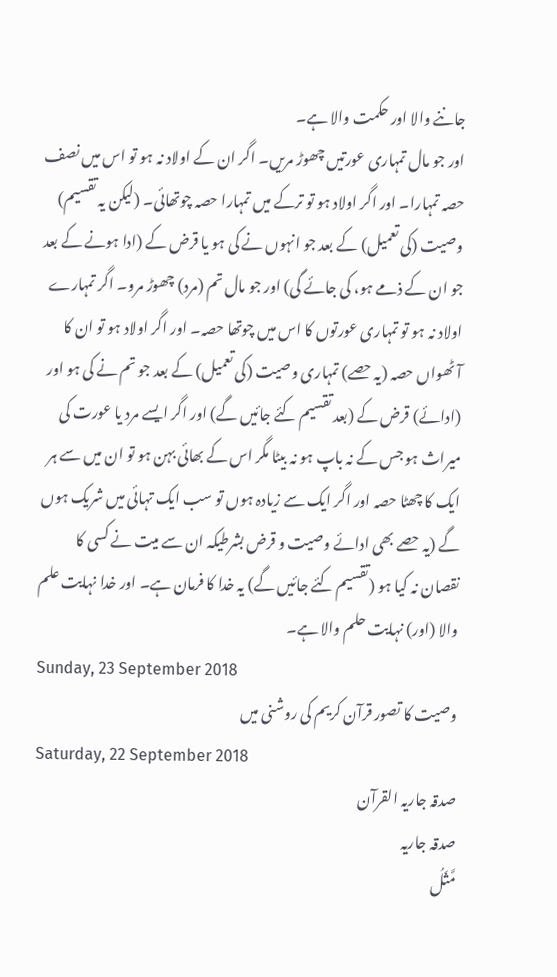جاننے والا اور حکمت والا ہے۔
اور جو مال تمہاری عورتیں چھوڑ مریں۔ اگر ان کے اولاد نہ ہو تو اس میں نصف حصہ تمہارا۔ اور اگر اولاد ہو تو ترکے میں تمہارا حصہ چوتھائی۔ (لیکن یہ تقسیم) وصیت (کی تعمیل) کے بعد جو انہوں نے کی ہو یا قرض کے (ادا ہونے کے بعد جو ان کے ذمے ہو، کی جائے گی) اور جو مال تم (مرد) چھوڑ مرو۔ اگر تمہارے اولاد نہ ہو تو تمہاری عورتوں کا اس میں چوتھا حصہ۔ اور اگر اولاد ہو تو ان کا آٹھواں حصہ (یہ حصے) تمہاری وصیت (کی تعمیل) کے بعد جو تم نے کی ہو اور (ادائے) قرض کے (بعد تقسیم کئے جائیں گے) اور اگر ایسے مرد یا عورت کی میراث ہو جس کے نہ باپ ہو نہ بیٹا مگر اس کے بھائی بہن ہو تو ان میں سے ہر ایک کا چھٹا حصہ اور اگر ایک سے زیادہ ہوں تو سب ایک تہائی میں شریک ہوں گے (یہ حصے بھی ادائے وصیت و قرض بشرطیکہ ان سے میت نے کسی کا نقصان نہ کیا ہو (تقسیم کئے جائیں گے) یہ خدا کا فرمان ہے۔ اور خدا نہایت علم والا (اور) نہایت حلم والا ہے۔
Sunday, 23 September 2018
وصیت کا تصور قرآن کریم کی روشنی میں
Saturday, 22 September 2018
صدقہ جاریہ القرآن
صدقہ جاریہ
مَّثَلُ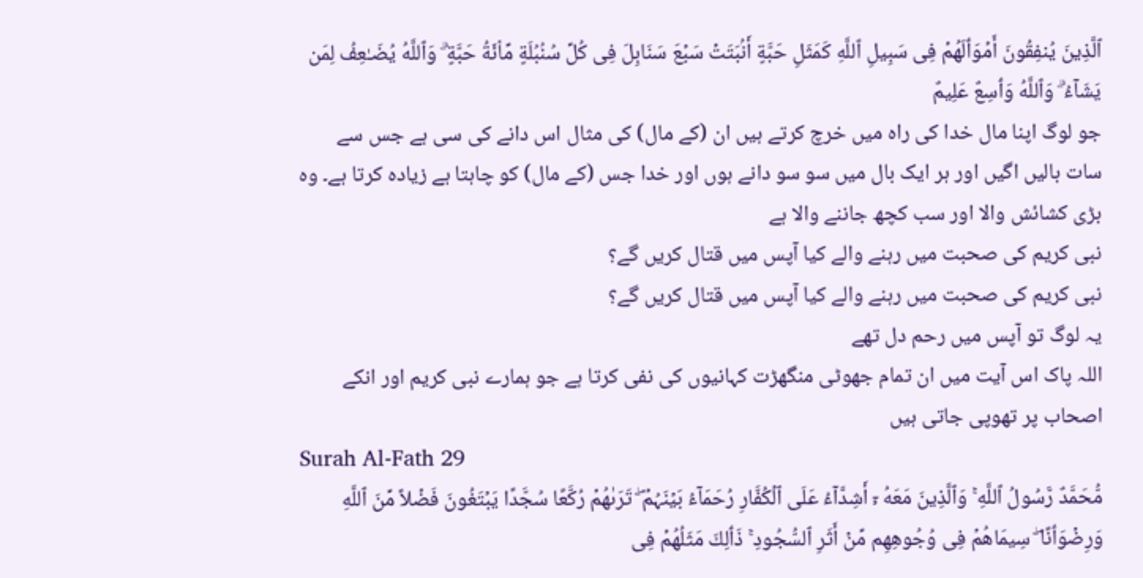ٱلَّذِينَ يُنفِقُونَ أَمۡوَٲلَهُمۡ فِى سَبِيلِ ٱللَّهِ كَمَثَلِ حَبَّةٍ أَنۢبَتَتۡ سَبۡعَ سَنَابِلَ فِى كُلِّ سُنۢبُلَةٍ مِّاْئَةُ حَبَّةٍ ۗ وَٱللَّهُ يُضَـٰعِفُ لِمَن يَشَآءُ ۗ وَٱللَّهُ وَٲسِعٌ عَلِيمٌ
جو لوگ اپنا مال خدا کی راہ میں خرچ کرتے ہیں ان (کے مال) کی مثال اس دانے کی سی ہے جس سے سات بالیں اگیں اور ہر ایک بال میں سو سو دانے ہوں اور خدا جس (کے مال) کو چاہتا ہے زیادہ کرتا ہے۔ وہ بڑی کشائش والا اور سب کچھ جاننے والا ہے
نبی کریم کی صحبت میں رہنے والے کیا آپس میں قتال کریں گے؟
نبی کریم کی صحبت میں رہنے والے کیا آپس میں قتال کریں گے؟
یہ لوگ تو آپس میں رحم دل تھے
اللہ پاک اس آیت میں ان تمام جھوٹی منگھڑت کہانیوں کی نفی کرتا ہے جو ہمارے نبی کریم اور انکے اصحاب پر تھوپی جاتی ہیں
Surah Al-Fath 29
مُّحَمَّدٌ رَّسُولُ ٱللَّهِ ۚ وَٱلَّذِينَ مَعَهُ ۥۤ أَشِدَّآءُ عَلَى ٱلۡكُفَّارِ رُحَمَآءُ بَيۡنَہُمۡ ۖ تَرَٮٰهُمۡ رُكَّعًا سُجَّدًا يَبۡتَغُونَ فَضۡلاً مِّنَ ٱللَّهِ وَرِضۡوَٲنًا ۖ سِيمَاهُمۡ فِى وُجُوهِهِم مِّنۡ أَثَرِ ٱلسُّجُودِ ۚ ذَٲلِكَ مَثَلُهُمۡ فِى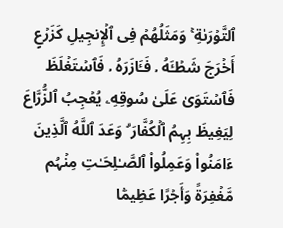ٱلتَّوۡرَٮٰةِ ۚ وَمَثَلُهُمۡ فِى ٱلۡإِنجِيلِ كَزَرۡعٍ أَخۡرَجَ شَطۡـَٔهُ ۥ فَـَٔازَرَهُ ۥ فَٱسۡتَغۡلَظَ فَٱسۡتَوَىٰ عَلَىٰ سُوقِهِۦ يُعۡجِبُ ٱلزُّرَّاعَ لِيَغِيظَ بِہِمُ ٱلۡكُفَّارَ ۗ وَعَدَ ٱللَّهُ ٱلَّذِينَ ءَامَنُواْ وَعَمِلُواْ ٱلصَّـٰلِحَـٰتِ مِنۡہُم مَّغۡفِرَةً وَأَجۡرًا عَظِيمَۢا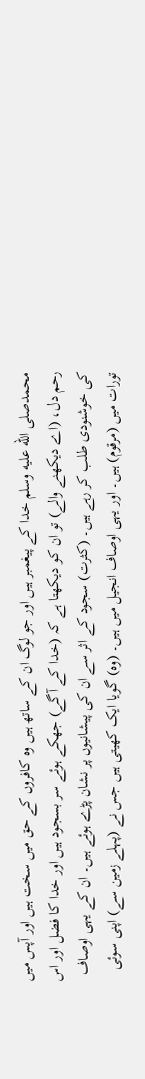محمدصلى الله عليه وسلم خدا کے پیغمبر ہیں اور جو لوگ ان کے ساتھ ہیں وہ کافروں کے حق میں سخت ہیں اور آپس میں رحم دل، (اے دیکھنے والے) تو ان کو دیکھتا ہے کہ (خدا کے آگے) جھکے ہوئے سر بسجود ہیں اور خدا کا فضل اور اس کی خوشنودی طلب کر رہے ہیں۔ (کثرت) سجود کے اثر سے ان کی پیشانیوں پر نشان پڑے ہوئے ہیں۔ ان کے یہی اوصاف تورات میں (مرقوم) ہیں۔ اور یہی اوصاف انجیل میں ہیں۔ (وہ) گویا ایک کھیتی ہیں جس نے (پہلے زمین سے) اپنی سوئی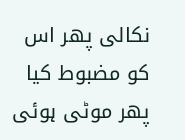نکالی پھر اس کو مضبوط کیا پھر موٹی ہوئی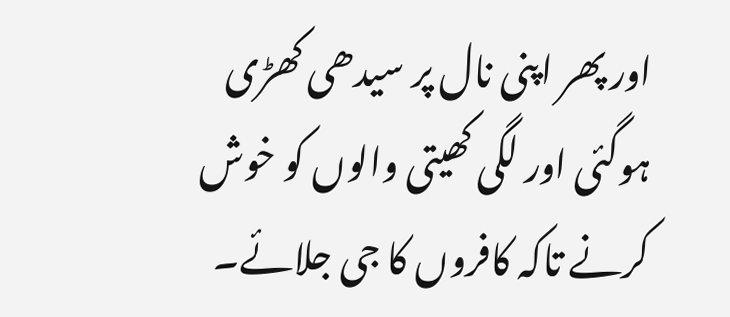اور پھر اپنی نال پر سیدھی کھڑی ہوگئی اور لگی کھیتی والوں کو خوش کرنے تاکہ کافروں کا جی جلائے۔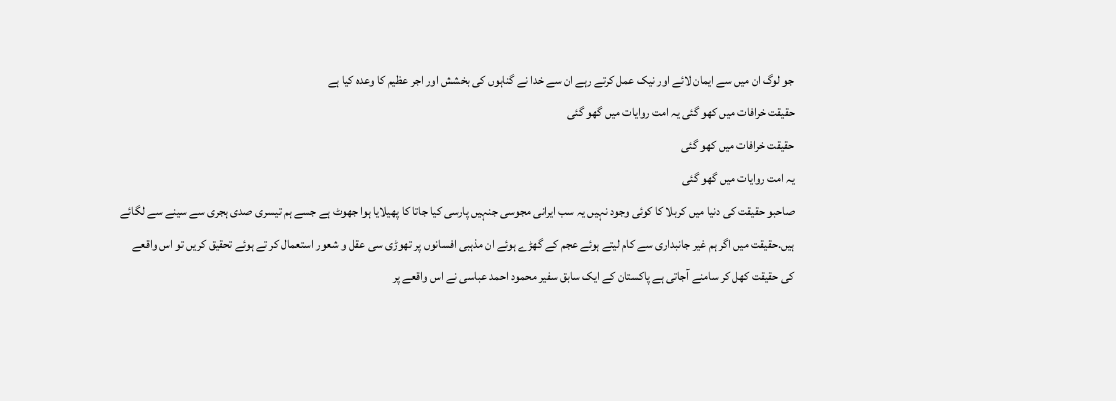جو لوگ ان میں سے ایمان لائے اور نیک عمل کرتے رہے ان سے خدا نے گناہوں کی بخشش اور اجر عظیم کا وعدہ کیا ہے
حقیقت خرافات میں کھو گئی یہ امت روایات میں گھو گئی
حقیقت خرافات میں کھو گئی
یہ امت روایات میں گھو گئی
صاحبو حقیقت کی دنیا میں کربلا کا کوئی وجود نہیں یہ سب ایرانی مجوسی جنہیں پارسی کیا جاتا کا پھیلایا ہوا جھوٹ ہے جسے ہم تیسری صدی ہجری سے سینے سے لگائے ہیں.حقیقت میں اگر ہم غیر جانبداری سے کام لیتے ہوئے عجم کے گھڑے ہوئے ان مذہبی افسانوں پر تھوڑی سی عقل و شعور استعمال کر تے ہوئے تحقیق کریں تو اس واقعے کی حقیقت کھل کر سامنے آجاتی ہے پاکستان کے ایک سابق سفیر محمود احمد عباسی نے اس واقعے پر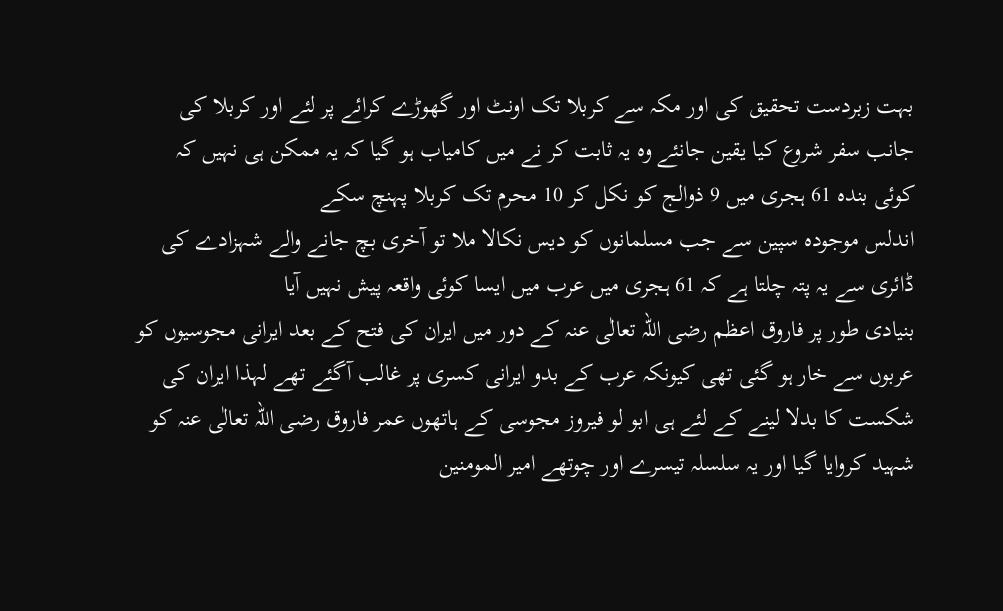بہت زبردست تحقیق کی اور مکہ سے کربلا تک اونٹ اور گھوڑے کرائے پر لئے اور کربلا کی جانب سفر شروع کیا یقین جانئے وہ یہ ثابت کر نے میں کامیاب ہو گیا کہ یہ ممکن ہی نہیں کہ کوئی بندہ 61 ہجری میں 9 ذوالج کو نکل کر 10 محرم تک کربلا پہنچ سکے
اندلس موجودہ سپین سے جب مسلمانوں کو دیس نکالا ملا تو آخری بچ جانے والے شہزادے کی ڈائری سے یہ پتہ چلتا ہے کہ 61 ہجری میں عرب میں ایسا کوئی واقعہ پیش نہیں آیا
بنیادی طور پر فاروق اعظم رضی اللہ تعالٰی عنہ کے دور میں ایران کی فتح کے بعد ایرانی مجوسیوں کو عربوں سے خار ہو گئی تھی کیونکہ عرب کے بدو ایرانی کسری پر غالب آگئے تھے لہذا ایران کی شکست کا بدلا لینے کے لئے ہی ابو لو فیروز مجوسی کے ہاتھوں عمر فاروق رضی اللہ تعالٰی عنہ کو شہید کروایا گیا اور یہ سلسلہ تیسرے اور چوتھے امیر المومنین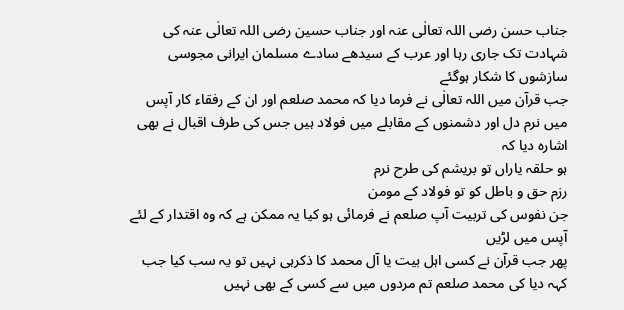جناب حسن رضی اللہ تعالٰی عنہ اور جناب حسین رضی اللہ تعالٰی عنہ کی شہادت تک جاری رہا اور عرب کے سیدھے سادے مسلمان ایرانی مجوسی سازشوں کا شکار ہوگئے
جب قرآن میں اللہ تعالٰی نے فرما دیا کہ محمد صلعم اور ان کے رفقاء کار آپس میں نرم دل اور دشمنوں کے مقابلے میں فولاد ہیں جس کی طرف اقبال نے بھی اشارہ دیا کہ
ہو حلقہ یاراں تو بریشم کی طرح نرم
رزم حق و باطل کو تو فولاد کے مومن
جن نفوس کی تربیت آپ صلعم نے فرمائی ہو کیا یہ ممکن ہے کہ وہ اقتدار کے لئے آپس میں لڑیں
پھر جب قرآن نے کسی اہل بیت یا آل محمد کا ذکرہی نہیں تو یہ سب کیا جب کہہ دیا کی محمد صلعم تم مردوں میں سے کسی کے بھی نہیں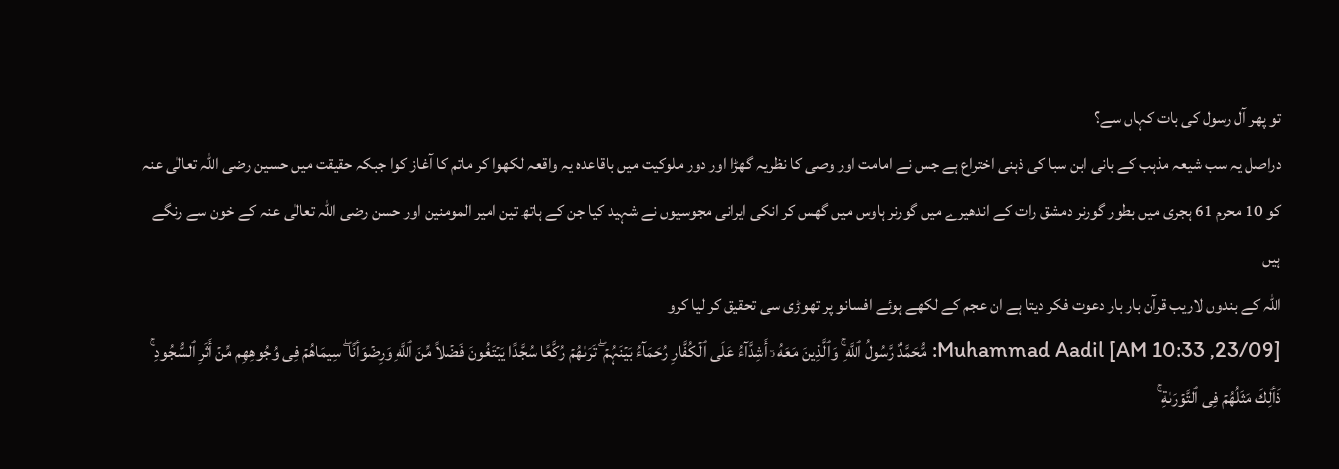تو پھر آل رسول کی بات کہاں سے؟
دراصل یہ سب شیعہ مذہب کے بانی ابن سبا کی ذہنی اختراع ہے جس نے امامت اور وصی کا نظریہ گھڑا اور دور ملوکیت میں باقاعدە یہ واقعہ لکھوا کر ماتم کا آغاز کوا جبکہ حقیقت میں حسین رضی اللہ تعالٰی عنہ کو 10 محرم 61 ہجری میں بطور گورنر دمشق رات کے اندھیرے میں گورنر ہاوس میں گھس کر انکی ایرانی مجوسیوں نے شہید کیا جن کے ہاتھ تین امیر المومنین اور حسن رضی اللہ تعالٰی عنہ کے خون سے رنگے ہیں
اللہ کے بندوں لاریب قرآن بار بار دعوت فکر دیتا ہے ان عجم کے لکھے ہوئے افسانو پر تھوڑی سی تحقیق کر لیا کرو
[23/09, 10:33 AM] Muhammad Aadil: مُّحَمَّدٌ رَّسُولُ ٱللَّهِ ۚ وَٱلَّذِينَ مَعَهُ ۥۤ أَشِدَّآءُ عَلَى ٱلۡكُفَّارِ رُحَمَآءُ بَيۡنَہُمۡ ۖ تَرَٮٰهُمۡ رُكَّعًا سُجَّدًا يَبۡتَغُونَ فَضۡلاً مِّنَ ٱللَّهِ وَرِضۡوَٲنًا ۖ سِيمَاهُمۡ فِى وُجُوهِهِم مِّنۡ أَثَرِ ٱلسُّجُودِ ۚ ذَٲلِكَ مَثَلُهُمۡ فِى ٱلتَّوۡرَٮٰةِ ۚ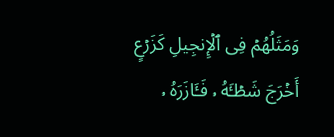وَمَثَلُهُمۡ فِى ٱلۡإِنجِيلِ كَزَرۡعٍ أَخۡرَجَ شَطۡـَٔهُ ۥ فَـَٔازَرَهُ ۥ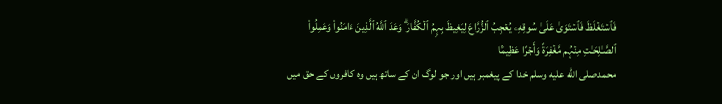فَٱسۡتَغۡلَظَ فَٱسۡتَوَىٰ عَلَىٰ سُوقِهِۦ يُعۡجِبُ ٱلزُّرَّاعَ لِيَغِيظَ بِہِمُ ٱلۡكُفَّارَ ۗ وَعَدَ ٱللَّهُ ٱلَّذِينَ ءَامَنُواْ وَعَمِلُواْ ٱلصَّـٰلِحَـٰتِ مِنۡہُم مَّغۡفِرَةً وَأَجۡرًا عَظِيمَۢا
محمدصلى الله عليه وسلم خدا کے پیغمبر ہیں اور جو لوگ ان کے ساتھ ہیں وہ کافروں کے حق میں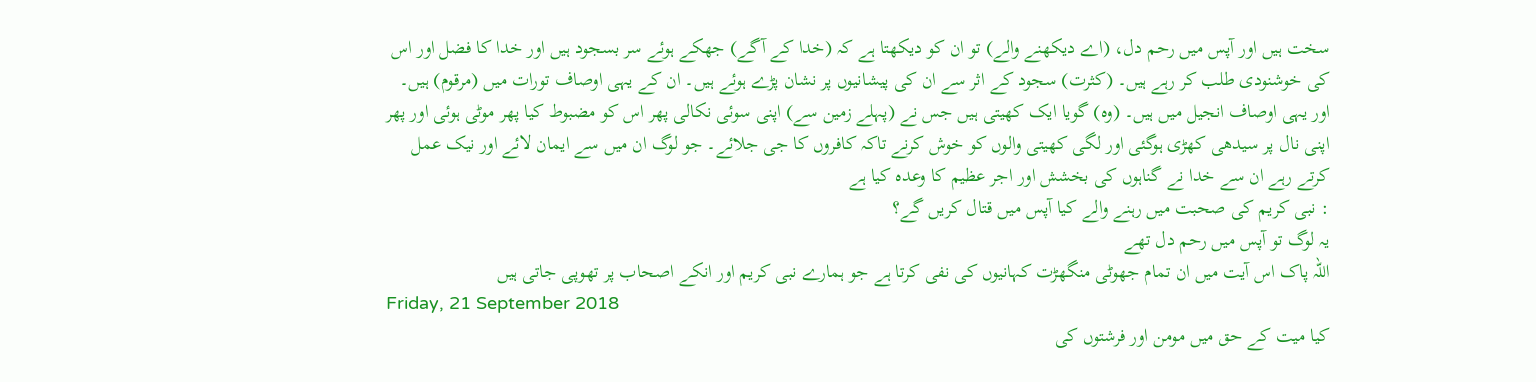سخت ہیں اور آپس میں رحم دل، (اے دیکھنے والے) تو ان کو دیکھتا ہے کہ (خدا کے آگے) جھکے ہوئے سر بسجود ہیں اور خدا کا فضل اور اس کی خوشنودی طلب کر رہے ہیں۔ (کثرت) سجود کے اثر سے ان کی پیشانیوں پر نشان پڑے ہوئے ہیں۔ ان کے یہی اوصاف تورات میں (مرقوم) ہیں۔ اور یہی اوصاف انجیل میں ہیں۔ (وہ) گویا ایک کھیتی ہیں جس نے (پہلے زمین سے) اپنی سوئی نکالی پھر اس کو مضبوط کیا پھر موٹی ہوئی اور پھر اپنی نال پر سیدھی کھڑی ہوگئی اور لگی کھیتی والوں کو خوش کرنے تاکہ کافروں کا جی جلائے۔ جو لوگ ان میں سے ایمان لائے اور نیک عمل کرتے رہے ان سے خدا نے گناہوں کی بخشش اور اجر عظیم کا وعدہ کیا ہے
: نبی کریم کی صحبت میں رہنے والے کیا آپس میں قتال کریں گے؟
یہ لوگ تو آپس میں رحم دل تھے
اللہ پاک اس آیت میں ان تمام جھوٹی منگھڑت کہانیوں کی نفی کرتا ہے جو ہمارے نبی کریم اور انکے اصحاب پر تھوپی جاتی ہیں
Friday, 21 September 2018
کیا میت کے حق میں مومن اور فرشتوں کی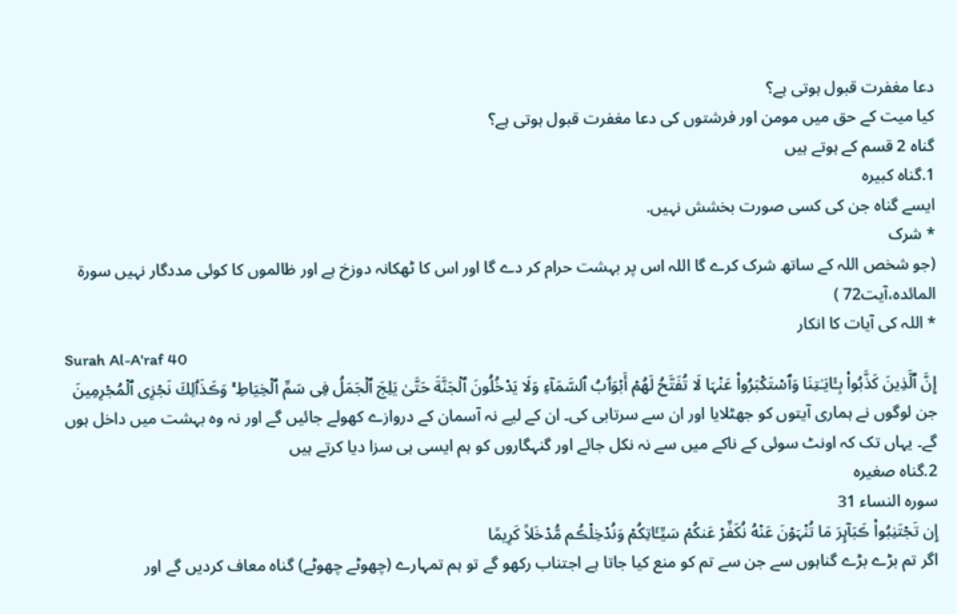دعا مغفرت قبول ہوتی ہے؟
کیا میت کے حق میں مومن اور فرشتوں کی دعا مغفرت قبول ہوتی ہے؟
گناہ 2 قسم کے ہوتے ہیں
1.گناہ کبیرہ
ایسے گناہ جن کی کسی صورت بخشش نہیں.
* شرک
(جو شخص اللہ کے ساتھ شرک کرے گا اللہ اس پر بہشت حرام کر دے گا اور اس کا ٹھکانہ دوزخ ہے اور ظالموں کا کوئی مددگار نہیں سورۃ المائدہ،آیت72 )
* اللہ کی آیات کا انکار
Surah Al-A'raf 40
إِنَّ ٱلَّذِينَ كَذَّبُواْ بِـَٔايَـٰتِنَا وَٱسۡتَكۡبَرُواْ عَنۡہَا لَا تُفَتَّحُ لَهُمۡ أَبۡوَٲبُ ٱلسَّمَآءِ وَلَا يَدۡخُلُونَ ٱلۡجَنَّةَ حَتَّىٰ يَلِجَ ٱلۡجَمَلُ فِى سَمِّ ٱلۡخِيَاطِ ۚ وَڪَذَٲلِكَ نَجۡزِى ٱلۡمُجۡرِمِينَ
جن لوگوں نے ہماری آیتوں کو جھٹلایا اور ان سے سرتابی کی۔ ان کے لیے نہ آسمان کے دروازے کھولے جائیں گے اور نہ وہ بہشت میں داخل ہوں گے۔ یہاں تک کہ اونٹ سوئی کے ناکے میں سے نہ نکل جائے اور گنہگاروں کو ہم ایسی ہی سزا دیا کرتے ہیں
2.گناہ صغیرہ
سورہ النساء 31
إِن تَجۡتَنِبُواْ ڪَبَآٮِٕرَ مَا تُنۡہَوۡنَ عَنۡهُ نُكَفِّرۡ عَنكُمۡ سَيِّـَٔاتِكُمۡ وَنُدۡخِلۡڪُم مُّدۡخَلاً كَرِيمًا
اگر تم بڑے بڑے گناہوں سے جن سے تم کو منع کیا جاتا ہے اجتناب رکھو گے تو ہم تمہارے (چھوٹے چھوٹے) گناہ معاف کردیں گے اور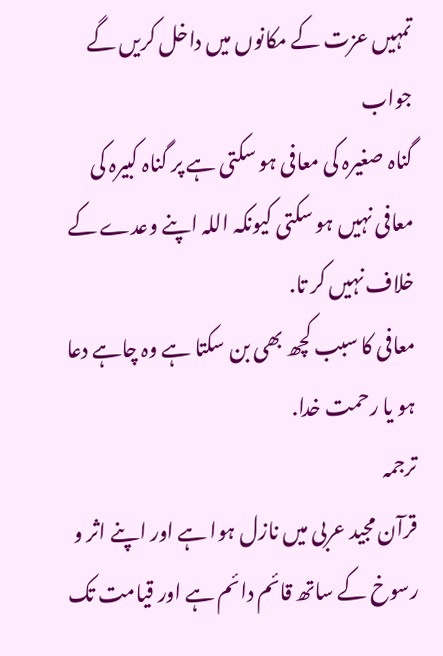تمہیں عزت کے مکانوں میں داخل کریں گے
جواب
گناہ صغیرہ کی معافی ہو سکتی ہے پر گناہ کبیرہ کی معافی نہیں ہو سکتی کیونکہ اللہ اپنے وعدے کے خلاف نہیں کر تا.
معافی کا سبب کچھ بھی بن سکتا ہے وہ چاہے دعا ہو یا رحمت خدا.
ترجمہ
قرآن مجید عربی میں نازل ہوا ہے اور اپنے اثر و رسوخ کے ساتھ قائم دائم ہے اور قیامت تک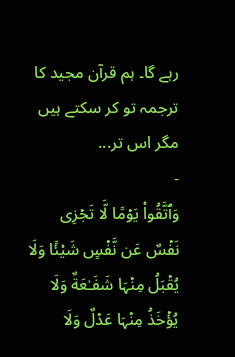رہے گا۔ ہم قرآن مجید کا ترجمہ تو کر سکتے ہیں مگر اس تر...
-
وَٱتَّقُواْ يَوۡمًا لَّا تَجۡزِى نَفۡسٌ عَن نَّفۡسٍ شَيْئًا وَلَا يُقۡبَلُ مِنۡہَا شَفَـٰعَةٌ وَلَا يُؤۡخَذُ مِنۡہَا عَدۡلٌ وَلَا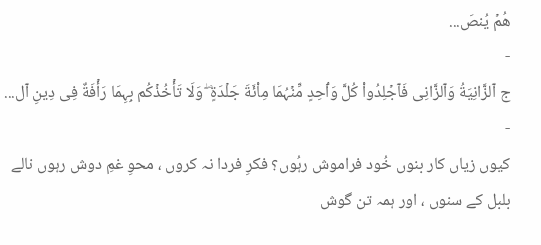هُمۡ يُنصَ...
-
ج ٱلزَّانِيَةُ وَٱلزَّانِى فَٱجۡلِدُواْ كُلَّ وَٲحِدٍ مِّنۡہُمَا مِاْئَةَ جَلۡدَةٍ ۖ وَلَا تَأۡخُذۡكُم بِہِمَا رَأۡفَةٌ فِى دِينِ ٱل...
-
کیوں زیاں کار بنوں خُود فراموش رہُوں؟ فکرِ فردا نہ کروں ، محوِ غمِ دوش رہوں نالے بلبل کے سنوں ، اور ہمہ تن گوش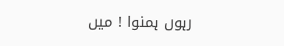رہوں ہمنوا ! میں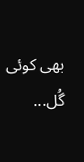بھی کوئی گُل...